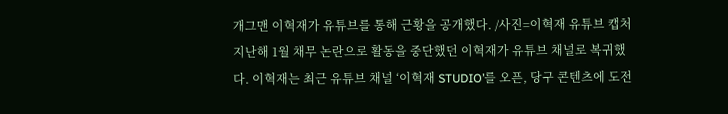개그맨 이혁재가 유튜브를 통해 근황을 공개했다. /사진=이혁재 유튜브 캡처
지난해 1월 채무 논란으로 활동을 중단했던 이혁재가 유튜브 채널로 복귀했다. 이혁재는 최근 유튜브 채널 ‘이혁재 STUDIO’를 오픈, 당구 콘텐츠에 도전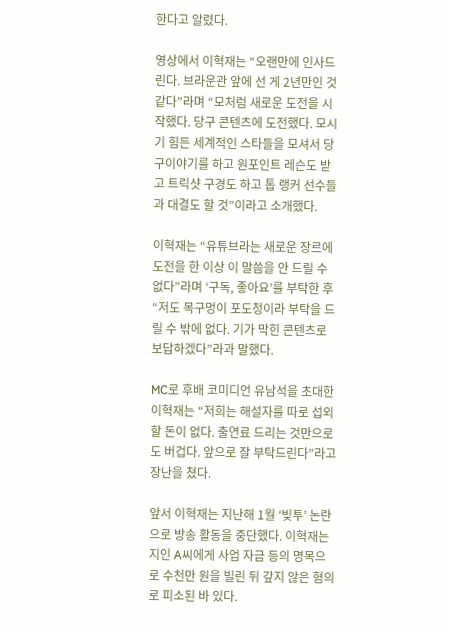한다고 알렸다.

영상에서 이혁재는 “오랜만에 인사드린다. 브라운관 앞에 선 게 2년만인 것 같다”라며 “모처럼 새로운 도전을 시작했다. 당구 콘텐츠에 도전했다. 모시기 힘든 세계적인 스타들을 모셔서 당구이야기를 하고 원포인트 레슨도 받고 트릭샷 구경도 하고 톱 랭커 선수들과 대결도 할 것”이라고 소개했다.

이혁재는 “유튜브라는 새로운 장르에 도전을 한 이상 이 말씀을 안 드릴 수 없다”라며 ‘구독, 좋아요’를 부탁한 후 “저도 목구멍이 포도청이라 부탁을 드릴 수 밖에 없다. 기가 막힌 콘텐츠로 보답하겠다”라과 말했다.

MC로 후배 코미디언 유남석을 초대한 이혁재는 “저희는 해설자를 따로 섭외할 돈이 없다. 출연료 드리는 것만으로도 버겁다. 앞으로 잘 부탁드린다”라고 장난을 쳤다.

앞서 이혁재는 지난해 1월 ‘빚투’ 논란으로 방송 활동을 중단했다. 이혁재는 지인 A씨에게 사업 자금 등의 명목으로 수천만 원을 빌린 뒤 갚지 않은 혐의로 피소된 바 있다.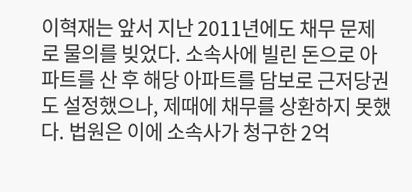이혁재는 앞서 지난 2011년에도 채무 문제로 물의를 빚었다. 소속사에 빌린 돈으로 아파트를 산 후 해당 아파트를 담보로 근저당권도 설정했으나, 제때에 채무를 상환하지 못했다. 법원은 이에 소속사가 청구한 2억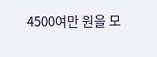4500여만 원을 모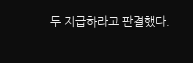두 지급하라고 판결했다.